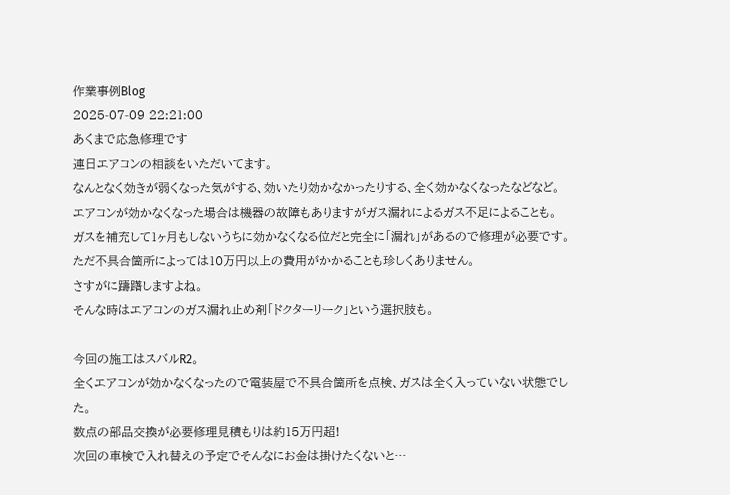作業事例Blog
2025-07-09 22:21:00
あくまで応急修理です
連日エアコンの相談をいただいてます。
なんとなく効きが弱くなった気がする、効いたり効かなかったりする、全く効かなくなったなどなど。
エアコンが効かなくなった場合は機器の故障もありますがガス漏れによるガス不足によることも。
ガスを補充して1ヶ月もしないうちに効かなくなる位だと完全に「漏れ」があるので修理が必要です。
ただ不具合箇所によっては10万円以上の費用がかかることも珍しくありません。
さすがに躊躇しますよね。
そんな時はエアコンのガス漏れ止め剤「ドクターリーク」という選択肢も。

今回の施工はスバルR2。
全くエアコンが効かなくなったので電装屋で不具合箇所を点検、ガスは全く入っていない状態でした。
数点の部品交換が必要修理見積もりは約15万円超!
次回の車検で入れ替えの予定でそんなにお金は掛けたくないと…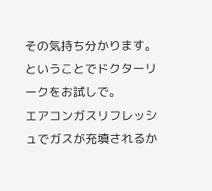その気持ち分かります。
ということでドクターリークをお試しで。
エアコンガスリフレッシュでガスが充填されるか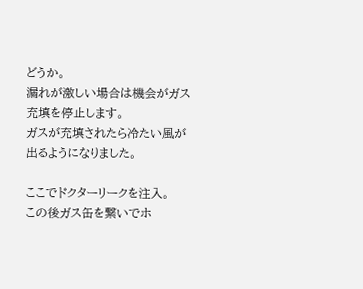どうか。
漏れが激しい場合は機会がガス充填を停止します。
ガスが充填されたら冷たい風が出るようになりました。

ここでドクターリークを注入。
この後ガス缶を繋いでホ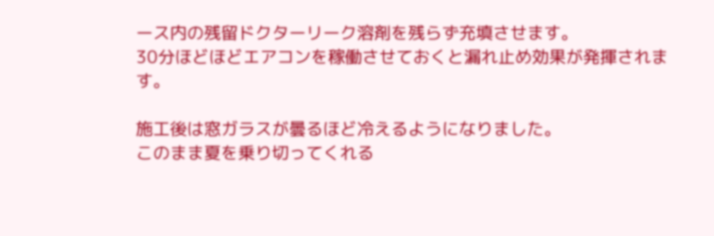ース内の残留ドクターリーク溶剤を残らず充填させます。
30分ほどほどエアコンを稼働させておくと漏れ止め効果が発揮されます。

施工後は窓ガラスが曇るほど冷えるようになりました。
このまま夏を乗り切ってくれる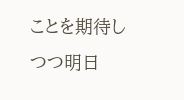ことを期待しつつ明日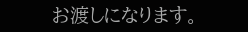お渡しになります。